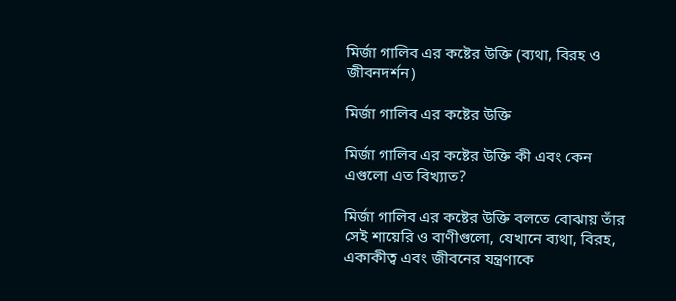মির্জা গালিব এর কষ্টের উক্তি (ব্যথা, বিরহ ও জীবনদর্শন)

মির্জা গালিব এর কষ্টের উক্তি

মির্জা গালিব এর কষ্টের উক্তি কী এবং কেন এগুলো এত বিখ্যাত?

মির্জা গালিব এর কষ্টের উক্তি বলতে বোঝায় তাঁর সেই শায়েরি ও বাণীগুলো, যেখানে ব্যথা, বিরহ, একাকীত্ব এবং জীবনের যন্ত্রণাকে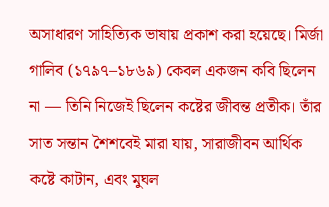অসাধারণ সাহিত্যিক ভাষায় প্রকাশ করা হয়েছে। মির্জা গালিব (১৭৯৭–১৮৬৯) কেবল একজন কবি ছিলেন না — তিনি নিজেই ছিলেন কষ্টের জীবন্ত প্রতীক। তাঁর সাত সন্তান শৈশবেই মারা যায়, সারাজীবন আর্থিক কষ্টে কাটান, এবং মুঘল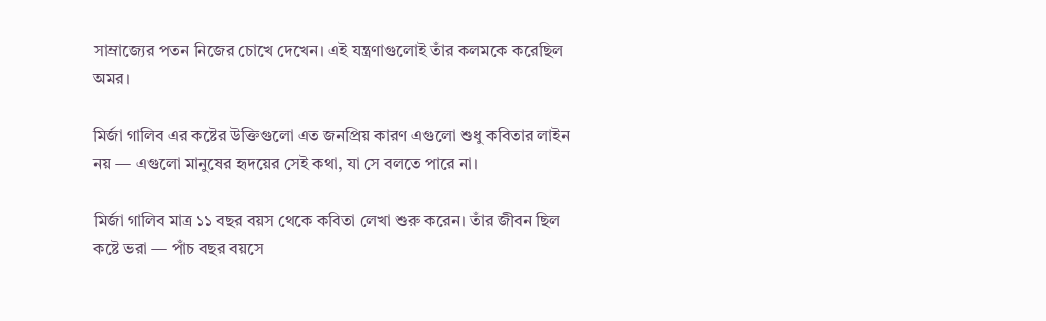সাম্রাজ্যের পতন নিজের চোখে দেখেন। এই যন্ত্রণাগুলোই তাঁর কলমকে করেছিল অমর।

মির্জা গালিব এর কষ্টের উক্তিগুলো এত জনপ্রিয় কারণ এগুলো শুধু কবিতার লাইন নয় — এগুলো মানুষের হৃদয়ের সেই কথা, যা সে বলতে পারে না।

মির্জা গালিব মাত্র ১১ বছর বয়স থেকে কবিতা লেখা শুরু করেন। তাঁর জীবন ছিল কষ্টে ভরা — পাঁচ বছর বয়সে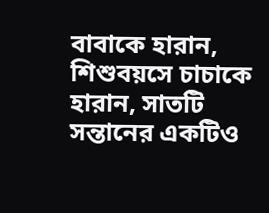বাবাকে হারান, শিশুবয়সে চাচাকে হারান, সাতটি সন্তানের একটিও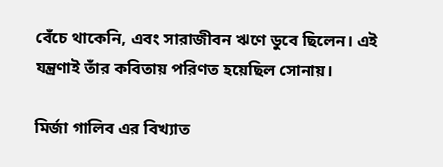বেঁচে থাকেনি, এবং সারাজীবন ঋণে ডুবে ছিলেন। এই যন্ত্রণাই তাঁর কবিতায় পরিণত হয়েছিল সোনায়।

মির্জা গালিব এর বিখ্যাত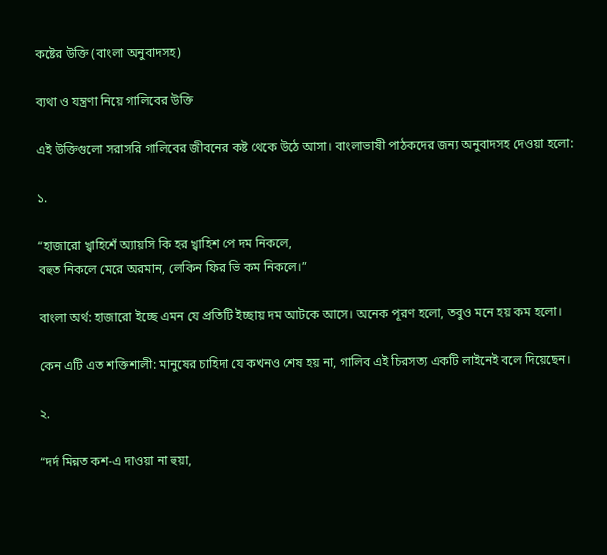কষ্টের উক্তি (বাংলা অনুবাদসহ)

ব্যথা ও যন্ত্রণা নিয়ে গালিবের উক্তি

এই উক্তিগুলো সরাসরি গালিবের জীবনের কষ্ট থেকে উঠে আসা। বাংলাভাষী পাঠকদের জন্য অনুবাদসহ দেওয়া হলো:

১.

“হাজারো খ্বাহিশেঁ অ্যায়সি কি হর খ্বাহিশ পে দম নিকলে,
বহুত নিকলে মেরে অরমান, লেকিন ফির ভি কম নিকলে।”

বাংলা অর্থ: হাজারো ইচ্ছে এমন যে প্রতিটি ইচ্ছায় দম আটকে আসে। অনেক পূরণ হলো, তবুও মনে হয় কম হলো।

কেন এটি এত শক্তিশালী: মানুষের চাহিদা যে কখনও শেষ হয় না, গালিব এই চিরসত্য একটি লাইনেই বলে দিয়েছেন।

২.

“দর্দ মিন্নত কশ-এ দাওয়া না হুয়া,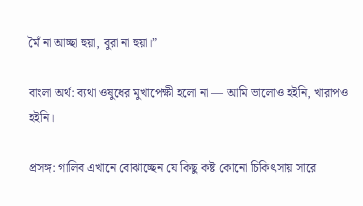মৈঁ না আচ্ছা হুয়া, বুরা না হুয়া।”

বাংলা অর্থ: ব্যথা ওষুধের মুখাপেক্ষী হলো না — আমি ভালোও হইনি, খারাপও হইনি।

প্রসঙ্গ: গালিব এখানে বোঝাচ্ছেন যে কিছু কষ্ট কোনো চিকিৎসায় সারে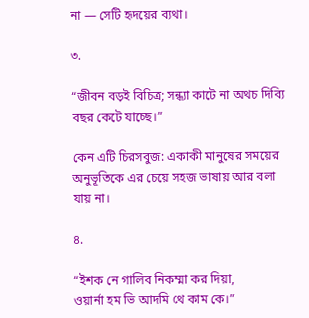না — সেটি হৃদয়ের ব্যথা।

৩.

“জীবন বড়ই বিচিত্র; সন্ধ্যা কাটে না অথচ দিব্যি বছর কেটে যাচ্ছে।”

কেন এটি চিরসবুজ: একাকী মানুষের সময়ের অনুভূতিকে এর চেয়ে সহজ ভাষায় আর বলা যায় না।

৪.

“ইশক নে গালিব নিকম্মা কর দিয়া,
ওয়ার্না হম ভি আদমি থে কাম কে।”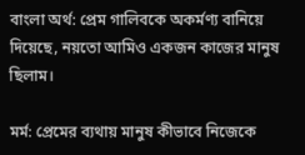বাংলা অর্থ: প্রেম গালিবকে অকর্মণ্য বানিয়ে দিয়েছে, নয়তো আমিও একজন কাজের মানুষ ছিলাম।

মর্ম: প্রেমের ব্যথায় মানুষ কীভাবে নিজেকে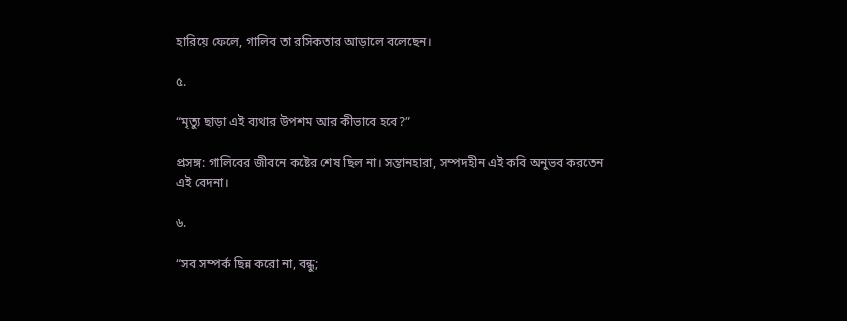হারিয়ে ফেলে, গালিব তা রসিকতার আড়ালে বলেছেন।

৫.

“মৃত্যু ছাড়া এই ব্যথার উপশম আর কীভাবে হবে?”

প্রসঙ্গ: গালিবের জীবনে কষ্টের শেষ ছিল না। সন্তানহারা, সম্পদহীন এই কবি অনুভব করতেন এই বেদনা।

৬.

“সব সম্পর্ক ছিন্ন করো না, বন্ধু;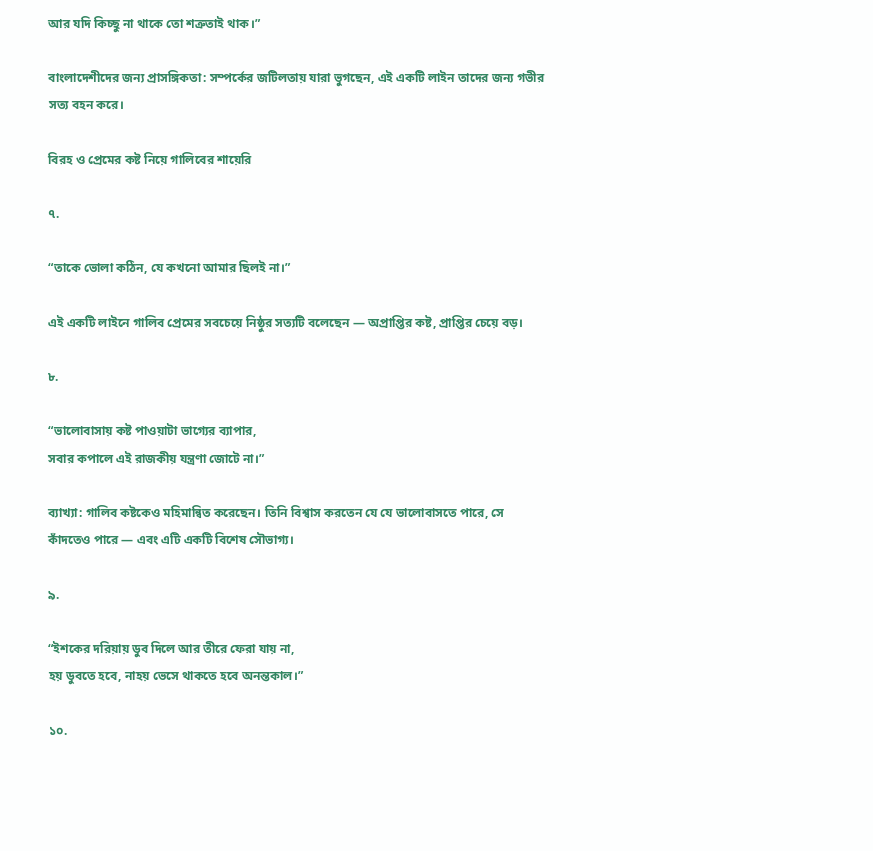আর যদি কিচ্ছু না থাকে তো শত্রুতাই থাক।”

বাংলাদেশীদের জন্য প্রাসঙ্গিকতা: সম্পর্কের জটিলতায় যারা ভুগছেন, এই একটি লাইন তাদের জন্য গভীর সত্য বহন করে।

বিরহ ও প্রেমের কষ্ট নিয়ে গালিবের শায়েরি

৭.

“তাকে ভোলা কঠিন, যে কখনো আমার ছিলই না।”

এই একটি লাইনে গালিব প্রেমের সবচেয়ে নিষ্ঠুর সত্যটি বলেছেন — অপ্রাপ্তির কষ্ট, প্রাপ্তির চেয়ে বড়।

৮.

“ভালোবাসায় কষ্ট পাওয়াটা ভাগ্যের ব্যাপার,
সবার কপালে এই রাজকীয় যন্ত্রণা জোটে না।”

ব্যাখ্যা: গালিব কষ্টকেও মহিমান্বিত করেছেন। তিনি বিশ্বাস করতেন যে যে ভালোবাসতে পারে, সে কাঁদতেও পারে — এবং এটি একটি বিশেষ সৌভাগ্য।

৯.

“ইশকের দরিয়ায় ডুব দিলে আর তীরে ফেরা যায় না,
হয় ডুবতে হবে, নাহয় ভেসে থাকতে হবে অনন্তকাল।”

১০.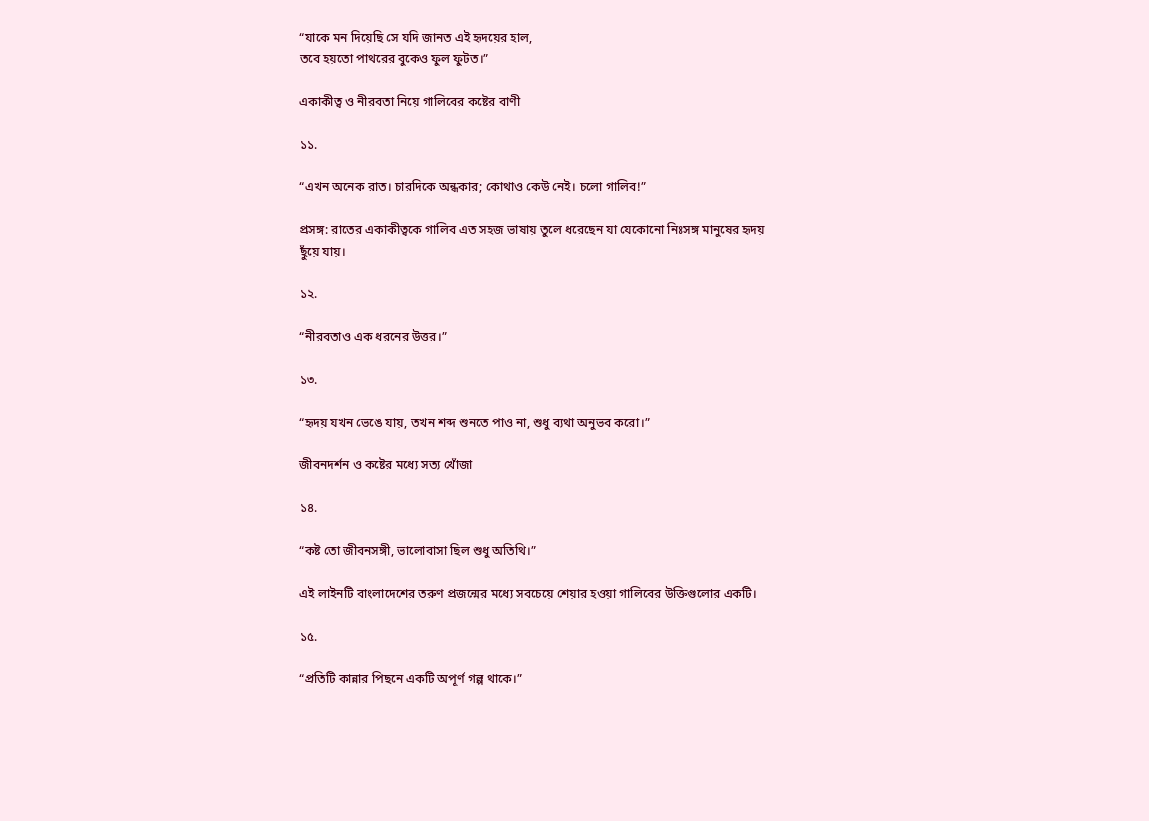“যাকে মন দিয়েছি সে যদি জানত এই হৃদয়ের হাল,
তবে হয়তো পাথরের বুকেও ফুল ফুটত।”

একাকীত্ব ও নীরবতা নিয়ে গালিবের কষ্টের বাণী

১১.

“এখন অনেক রাত। চারদিকে অন্ধকার; কোথাও কেউ নেই। চলো গালিব!”

প্রসঙ্গ: রাতের একাকীত্বকে গালিব এত সহজ ভাষায় তুলে ধরেছেন যা যেকোনো নিঃসঙ্গ মানুষের হৃদয় ছুঁয়ে যায়।

১২.

“নীরবতাও এক ধরনের উত্তর।”

১৩.

“হৃদয় যখন ভেঙে যায়, তখন শব্দ শুনতে পাও না, শুধু ব্যথা অনুভব করো।”

জীবনদর্শন ও কষ্টের মধ্যে সত্য খোঁজা

১৪.

“কষ্ট তো জীবনসঙ্গী, ভালোবাসা ছিল শুধু অতিথি।”

এই লাইনটি বাংলাদেশের তরুণ প্রজন্মের মধ্যে সবচেয়ে শেয়ার হওয়া গালিবের উক্তিগুলোর একটি।

১৫.

“প্রতিটি কান্নার পিছনে একটি অপূর্ণ গল্প থাকে।”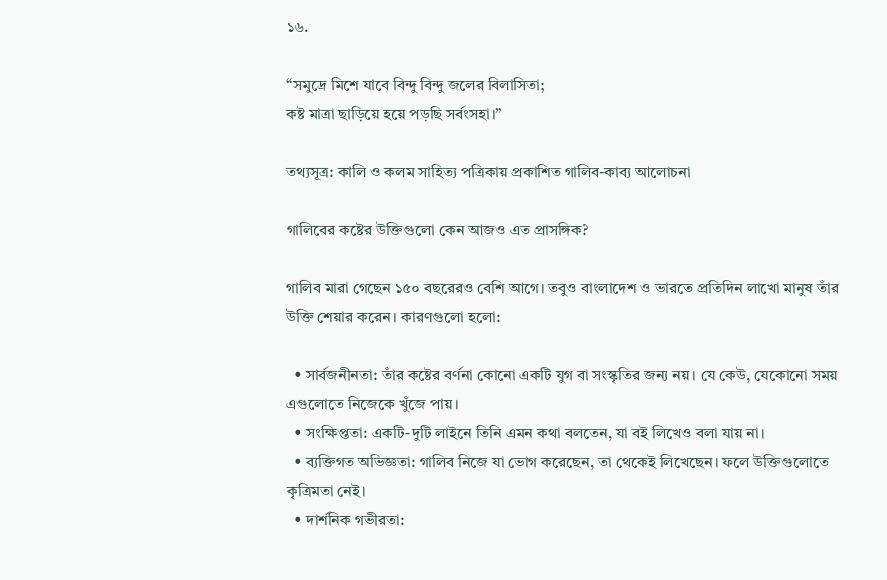১৬.

“সমুদ্রে মিশে যাবে বিন্দু বিন্দু জলের বিলাসিতা;
কষ্ট মাত্রা ছাড়িয়ে হয়ে পড়ছি সর্বংসহা।”

তথ্যসূত্র: কালি ও কলম সাহিত্য পত্রিকায় প্রকাশিত গালিব-কাব্য আলোচনা

গালিবের কষ্টের উক্তিগুলো কেন আজও এত প্রাসঙ্গিক?

গালিব মারা গেছেন ১৫০ বছরেরও বেশি আগে। তবুও বাংলাদেশ ও ভারতে প্রতিদিন লাখো মানুষ তাঁর উক্তি শেয়ার করেন। কারণগুলো হলো:

  • সার্বজনীনতা: তাঁর কষ্টের বর্ণনা কোনো একটি যুগ বা সংস্কৃতির জন্য নয়। যে কেউ, যেকোনো সময় এগুলোতে নিজেকে খুঁজে পায়।
  • সংক্ষিপ্ততা: একটি-দুটি লাইনে তিনি এমন কথা বলতেন, যা বই লিখেও বলা যায় না।
  • ব্যক্তিগত অভিজ্ঞতা: গালিব নিজে যা ভোগ করেছেন, তা থেকেই লিখেছেন। ফলে উক্তিগুলোতে কৃত্রিমতা নেই।
  • দার্শনিক গভীরতা: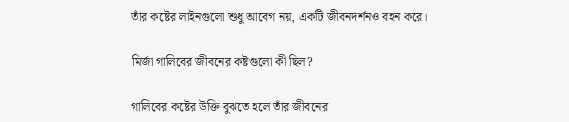তাঁর কষ্টের লাইনগুলো শুধু আবেগ নয়, একটি জীবনদর্শনও বহন করে।

মির্জা গালিবের জীবনের কষ্টগুলো কী ছিল?

গালিবের কষ্টের উক্তি বুঝতে হলে তাঁর জীবনের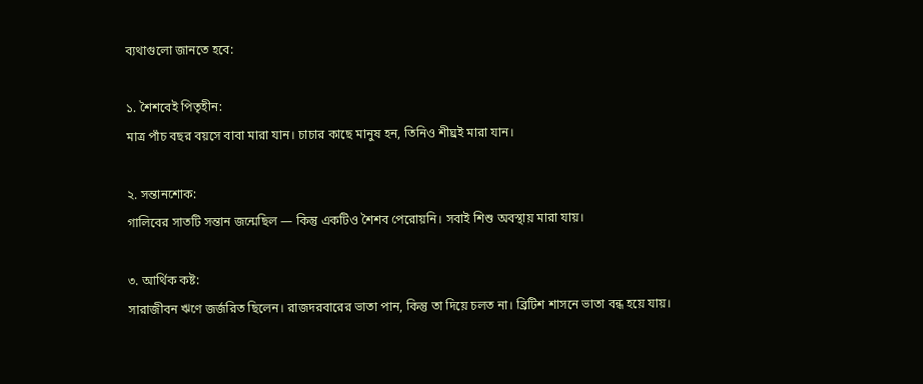ব্যথাগুলো জানতে হবে:

১. শৈশবেই পিতৃহীন:
মাত্র পাঁচ বছর বয়সে বাবা মারা যান। চাচার কাছে মানুষ হন, তিনিও শীঘ্রই মারা যান।

২. সন্তানশোক:
গালিবের সাতটি সন্তান জন্মেছিল — কিন্তু একটিও শৈশব পেরোয়নি। সবাই শিশু অবস্থায় মারা যায়।

৩. আর্থিক কষ্ট:
সারাজীবন ঋণে জর্জরিত ছিলেন। রাজদরবারের ভাতা পান, কিন্তু তা দিয়ে চলত না। ব্রিটিশ শাসনে ভাতা বন্ধ হয়ে যায়।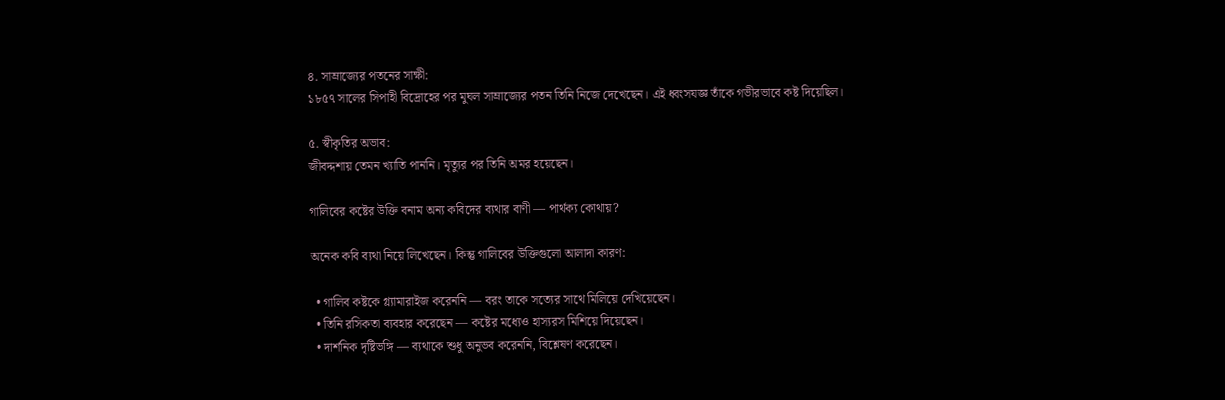৪. সাম্রাজ্যের পতনের সাক্ষী:
১৮৫৭ সালের সিপাহী বিদ্রোহের পর মুঘল সাম্রাজ্যের পতন তিনি নিজে দেখেছেন। এই ধ্বংসযজ্ঞ তাঁকে গভীরভাবে কষ্ট দিয়েছিল।

৫. স্বীকৃতির অভাব:
জীবদ্দশায় তেমন খ্যাতি পাননি। মৃত্যুর পর তিনি অমর হয়েছেন।

গালিবের কষ্টের উক্তি বনাম অন্য কবিদের ব্যথার বাণী — পার্থক্য কোথায়?

অনেক কবি ব্যথা নিয়ে লিখেছেন। কিন্তু গালিবের উক্তিগুলো আলাদা কারণ:

  • গালিব কষ্টকে গ্ল্যামারাইজ করেননি — বরং তাকে সত্যের সাথে মিলিয়ে দেখিয়েছেন।
  • তিনি রসিকতা ব্যবহার করেছেন — কষ্টের মধ্যেও হাস্যরস মিশিয়ে দিয়েছেন।
  • দার্শনিক দৃষ্টিভঙ্গি — ব্যথাকে শুধু অনুভব করেননি, বিশ্লেষণ করেছেন।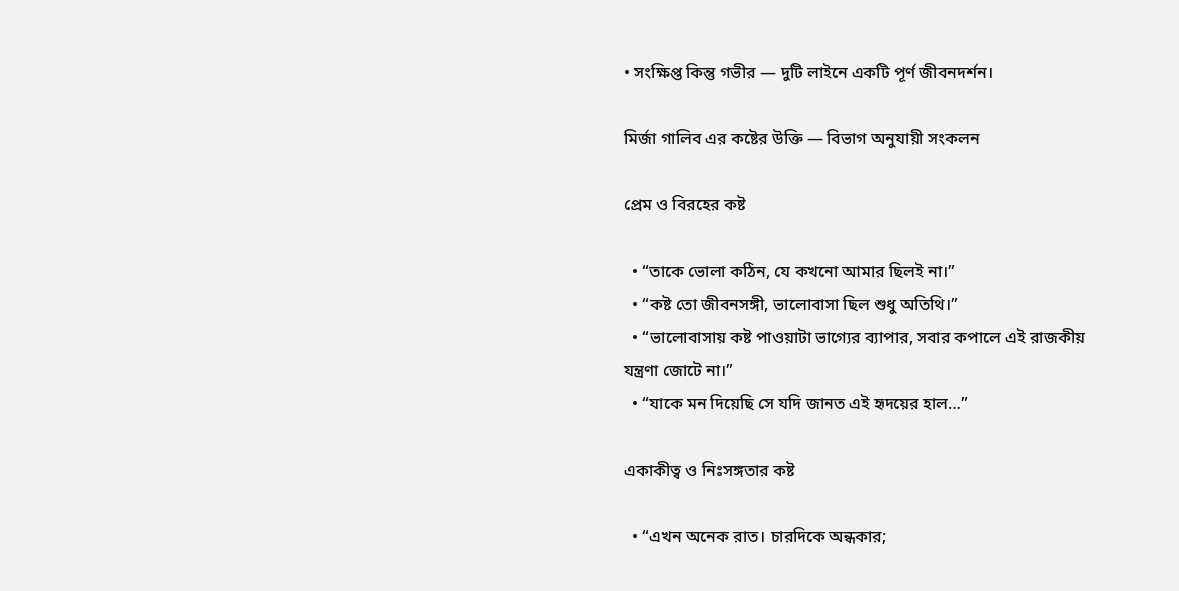• সংক্ষিপ্ত কিন্তু গভীর — দুটি লাইনে একটি পূর্ণ জীবনদর্শন।

মির্জা গালিব এর কষ্টের উক্তি — বিভাগ অনুযায়ী সংকলন

প্রেম ও বিরহের কষ্ট

  • “তাকে ভোলা কঠিন, যে কখনো আমার ছিলই না।”
  • “কষ্ট তো জীবনসঙ্গী, ভালোবাসা ছিল শুধু অতিথি।”
  • “ভালোবাসায় কষ্ট পাওয়াটা ভাগ্যের ব্যাপার, সবার কপালে এই রাজকীয় যন্ত্রণা জোটে না।”
  • “যাকে মন দিয়েছি সে যদি জানত এই হৃদয়ের হাল…”

একাকীত্ব ও নিঃসঙ্গতার কষ্ট

  • “এখন অনেক রাত। চারদিকে অন্ধকার;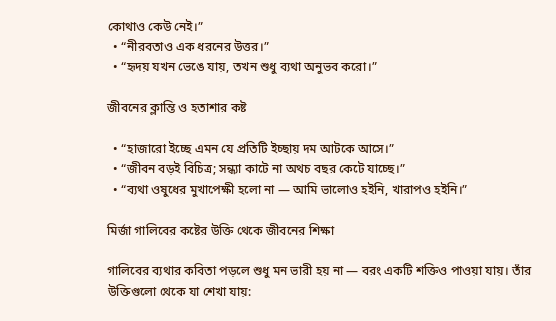কোথাও কেউ নেই।”
  • “নীরবতাও এক ধরনের উত্তর।”
  • “হৃদয় যখন ভেঙে যায়, তখন শুধু ব্যথা অনুভব করো।”

জীবনের ক্লান্তি ও হতাশার কষ্ট

  • “হাজারো ইচ্ছে এমন যে প্রতিটি ইচ্ছায় দম আটকে আসে।”
  • “জীবন বড়ই বিচিত্র; সন্ধ্যা কাটে না অথচ বছর কেটে যাচ্ছে।”
  • “ব্যথা ওষুধের মুখাপেক্ষী হলো না — আমি ভালোও হইনি, খারাপও হইনি।”

মির্জা গালিবের কষ্টের উক্তি থেকে জীবনের শিক্ষা

গালিবের ব্যথার কবিতা পড়লে শুধু মন ভারী হয় না — বরং একটি শক্তিও পাওয়া যায়। তাঁর উক্তিগুলো থেকে যা শেখা যায়: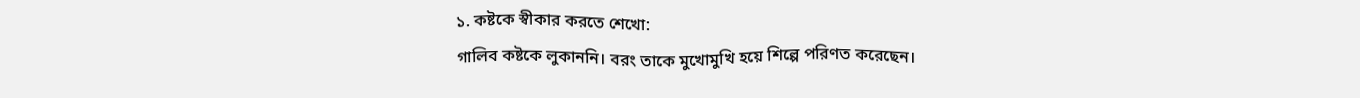১. কষ্টকে স্বীকার করতে শেখো:
গালিব কষ্টকে লুকাননি। বরং তাকে মুখোমুখি হয়ে শিল্পে পরিণত করেছেন।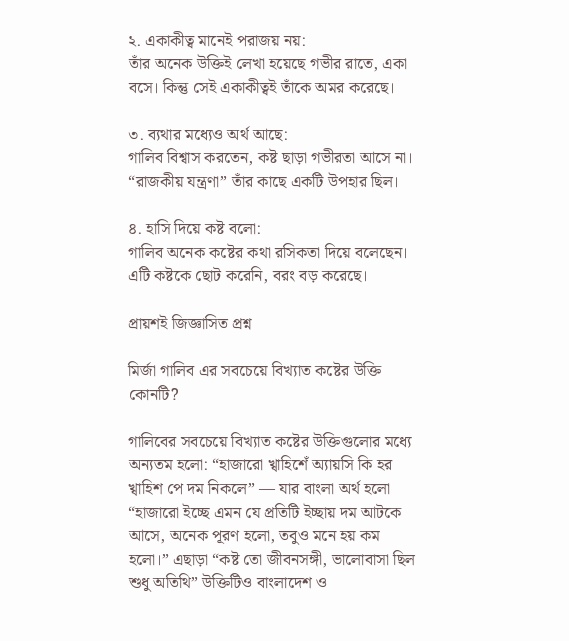২. একাকীত্ব মানেই পরাজয় নয়:
তাঁর অনেক উক্তিই লেখা হয়েছে গভীর রাতে, একা বসে। কিন্তু সেই একাকীত্বই তাঁকে অমর করেছে।

৩. ব্যথার মধ্যেও অর্থ আছে:
গালিব বিশ্বাস করতেন, কষ্ট ছাড়া গভীরতা আসে না। “রাজকীয় যন্ত্রণা” তাঁর কাছে একটি উপহার ছিল।

৪. হাসি দিয়ে কষ্ট বলো:
গালিব অনেক কষ্টের কথা রসিকতা দিয়ে বলেছেন। এটি কষ্টকে ছোট করেনি, বরং বড় করেছে।

প্রায়শই জিজ্ঞাসিত প্রশ্ন

মির্জা গালিব এর সবচেয়ে বিখ্যাত কষ্টের উক্তি কোনটি?

গালিবের সবচেয়ে বিখ্যাত কষ্টের উক্তিগুলোর মধ্যে অন্যতম হলো: “হাজারো খ্বাহিশেঁ অ্যায়সি কি হর খ্বাহিশ পে দম নিকলে” — যার বাংলা অর্থ হলো “হাজারো ইচ্ছে এমন যে প্রতিটি ইচ্ছায় দম আটকে আসে, অনেক পূরণ হলো, তবুও মনে হয় কম হলো।” এছাড়া “কষ্ট তো জীবনসঙ্গী, ভালোবাসা ছিল শুধু অতিথি” উক্তিটিও বাংলাদেশ ও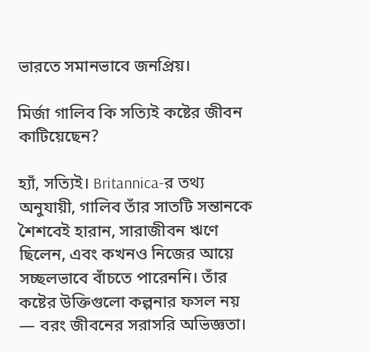ভারতে সমানভাবে জনপ্রিয়।

মির্জা গালিব কি সত্যিই কষ্টের জীবন কাটিয়েছেন?

হ্যাঁ, সত্যিই। Britannica-র তথ্য অনুযায়ী, গালিব তাঁর সাতটি সন্তানকে শৈশবেই হারান, সারাজীবন ঋণে ছিলেন, এবং কখনও নিজের আয়ে সচ্ছলভাবে বাঁচতে পারেননি। তাঁর কষ্টের উক্তিগুলো কল্পনার ফসল নয় — বরং জীবনের সরাসরি অভিজ্ঞতা।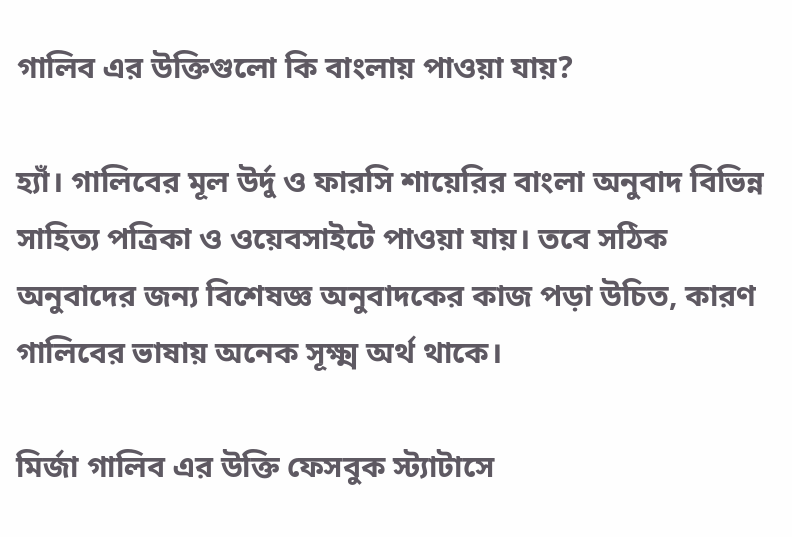গালিব এর উক্তিগুলো কি বাংলায় পাওয়া যায়?

হ্যাঁ। গালিবের মূল উর্দু ও ফারসি শায়েরির বাংলা অনুবাদ বিভিন্ন সাহিত্য পত্রিকা ও ওয়েবসাইটে পাওয়া যায়। তবে সঠিক অনুবাদের জন্য বিশেষজ্ঞ অনুবাদকের কাজ পড়া উচিত, কারণ গালিবের ভাষায় অনেক সূক্ষ্ম অর্থ থাকে।

মির্জা গালিব এর উক্তি ফেসবুক স্ট্যাটাসে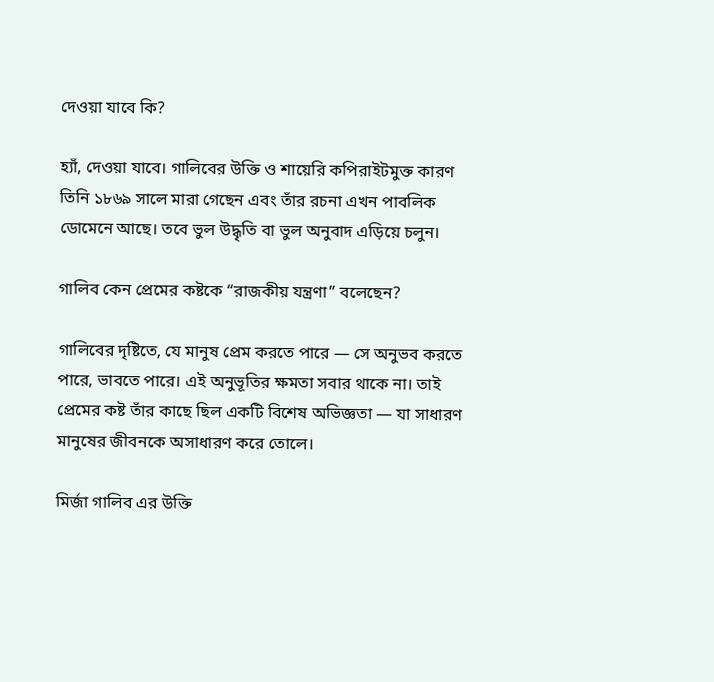দেওয়া যাবে কি?

হ্যাঁ, দেওয়া যাবে। গালিবের উক্তি ও শায়েরি কপিরাইটমুক্ত কারণ তিনি ১৮৬৯ সালে মারা গেছেন এবং তাঁর রচনা এখন পাবলিক ডোমেনে আছে। তবে ভুল উদ্ধৃতি বা ভুল অনুবাদ এড়িয়ে চলুন।

গালিব কেন প্রেমের কষ্টকে “রাজকীয় যন্ত্রণা” বলেছেন?

গালিবের দৃষ্টিতে, যে মানুষ প্রেম করতে পারে — সে অনুভব করতে পারে, ভাবতে পারে। এই অনুভূতির ক্ষমতা সবার থাকে না। তাই প্রেমের কষ্ট তাঁর কাছে ছিল একটি বিশেষ অভিজ্ঞতা — যা সাধারণ মানুষের জীবনকে অসাধারণ করে তোলে।

মির্জা গালিব এর উক্তি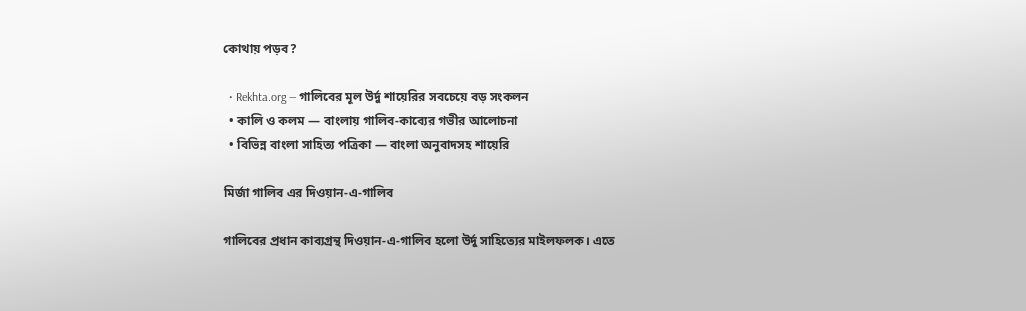কোথায় পড়ব?

  • Rekhta.org — গালিবের মূল উর্দু শায়েরির সবচেয়ে বড় সংকলন
  • কালি ও কলম — বাংলায় গালিব-কাব্যের গভীর আলোচনা
  • বিভিন্ন বাংলা সাহিত্য পত্রিকা — বাংলা অনুবাদসহ শায়েরি

মির্জা গালিব এর দিওয়ান-এ-গালিব

গালিবের প্রধান কাব্যগ্রন্থ দিওয়ান-এ-গালিব হলো উর্দু সাহিত্যের মাইলফলক। এতে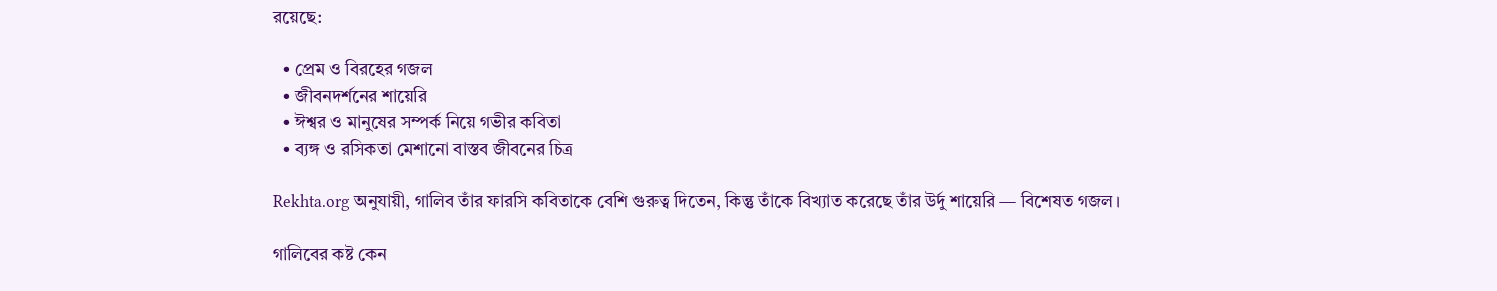রয়েছে:

  • প্রেম ও বিরহের গজল
  • জীবনদর্শনের শায়েরি
  • ঈশ্বর ও মানুষের সম্পর্ক নিয়ে গভীর কবিতা
  • ব্যঙ্গ ও রসিকতা মেশানো বাস্তব জীবনের চিত্র

Rekhta.org অনুযায়ী, গালিব তাঁর ফারসি কবিতাকে বেশি গুরুত্ব দিতেন, কিন্তু তাঁকে বিখ্যাত করেছে তাঁর উর্দু শায়েরি — বিশেষত গজল।

গালিবের কষ্ট কেন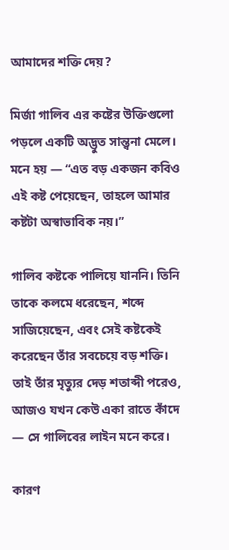আমাদের শক্তি দেয়?

মির্জা গালিব এর কষ্টের উক্তিগুলো পড়লে একটি অদ্ভুত সান্ত্বনা মেলে। মনে হয় — “এত বড় একজন কবিও এই কষ্ট পেয়েছেন, তাহলে আমার কষ্টটা অস্বাভাবিক নয়।”

গালিব কষ্টকে পালিয়ে যাননি। তিনি তাকে কলমে ধরেছেন, শব্দে সাজিয়েছেন, এবং সেই কষ্টকেই করেছেন তাঁর সবচেয়ে বড় শক্তি। তাই তাঁর মৃত্যুর দেড় শতাব্দী পরেও, আজও যখন কেউ একা রাতে কাঁদে — সে গালিবের লাইন মনে করে।

কারণ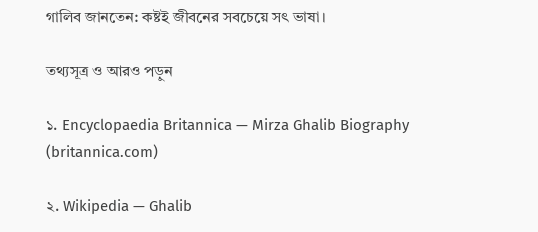গালিব জানতেন: কষ্টই জীবনের সবচেয়ে সৎ ভাষা।

তথ্যসূত্র ও আরও পড়ুন

১. Encyclopaedia Britannica — Mirza Ghalib Biography (britannica.com)

২. Wikipedia — Ghalib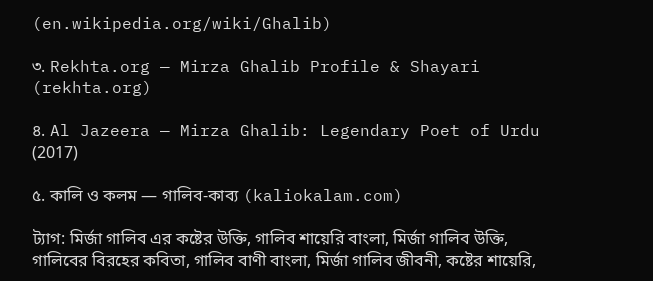(en.wikipedia.org/wiki/Ghalib)

৩. Rekhta.org — Mirza Ghalib Profile & Shayari (rekhta.org)

৪. Al Jazeera — Mirza Ghalib: Legendary Poet of Urdu (2017)

৫. কালি ও কলম — গালিব-কাব্য (kaliokalam.com)

ট্যাগ: মির্জা গালিব এর কষ্টের উক্তি, গালিব শায়েরি বাংলা, মির্জা গালিব উক্তি, গালিবের বিরহের কবিতা, গালিব বাণী বাংলা, মির্জা গালিব জীবনী, কষ্টের শায়েরি,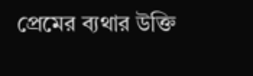প্রেমের ব্যথার উক্তি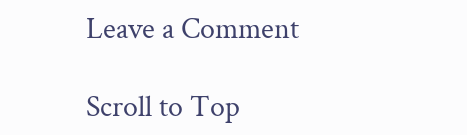Leave a Comment

Scroll to Top